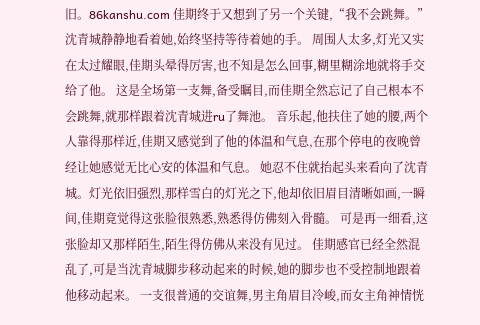旧。86kanshu.com 佳期终于又想到了另一个关键,“我不会跳舞。” 沈青城静静地看着她,始终坚持等待着她的手。 周围人太多,灯光又实在太过耀眼,佳期头晕得厉害,也不知是怎么回事,糊里糊涂地就将手交给了他。 这是全场第一支舞,备受瞩目,而佳期全然忘记了自己根本不会跳舞,就那样跟着沈青城进ru了舞池。 音乐起,他扶住了她的腰,两个人靠得那样近,佳期又感觉到了他的体温和气息,在那个停电的夜晚曾经让她感觉无比心安的体温和气息。 她忍不住就抬起头来看向了沈青城。灯光依旧强烈,那样雪白的灯光之下,他却依旧眉目清晰如画,一瞬间,佳期竟觉得这张脸很熟悉,熟悉得仿佛刻入骨髓。 可是再一细看,这张脸却又那样陌生,陌生得仿佛从来没有见过。 佳期感官已经全然混乱了,可是当沈青城脚步移动起来的时候,她的脚步也不受控制地跟着他移动起来。 一支很普通的交谊舞,男主角眉目冷峻,而女主角神情恍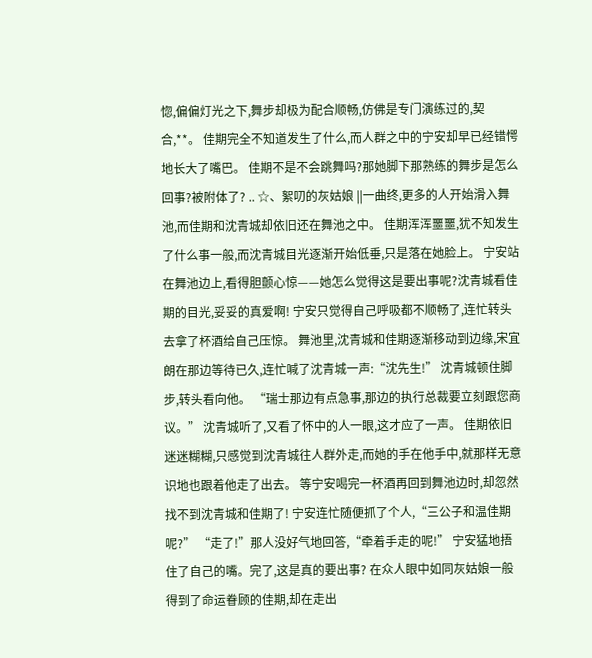惚,偏偏灯光之下,舞步却极为配合顺畅,仿佛是专门演练过的,契合,**。 佳期完全不知道发生了什么,而人群之中的宁安却早已经错愕地长大了嘴巴。 佳期不是不会跳舞吗?那她脚下那熟练的舞步是怎么回事?被附体了? .. ☆、絮叨的灰姑娘 ||一曲终,更多的人开始滑入舞池,而佳期和沈青城却依旧还在舞池之中。 佳期浑浑噩噩,犹不知发生了什么事一般,而沈青城目光逐渐开始低垂,只是落在她脸上。 宁安站在舞池边上,看得胆颤心惊——她怎么觉得这是要出事呢?沈青城看佳期的目光,妥妥的真爱啊! 宁安只觉得自己呼吸都不顺畅了,连忙转头去拿了杯酒给自己压惊。 舞池里,沈青城和佳期逐渐移动到边缘,宋宜朗在那边等待已久,连忙喊了沈青城一声:“沈先生!” 沈青城顿住脚步,转头看向他。 “瑞士那边有点急事,那边的执行总裁要立刻跟您商议。” 沈青城听了,又看了怀中的人一眼,这才应了一声。 佳期依旧迷迷糊糊,只感觉到沈青城往人群外走,而她的手在他手中,就那样无意识地也跟着他走了出去。 等宁安喝完一杯酒再回到舞池边时,却忽然找不到沈青城和佳期了! 宁安连忙随便抓了个人,“三公子和温佳期呢?” “走了!”那人没好气地回答,“牵着手走的呢!” 宁安猛地捂住了自己的嘴。完了,这是真的要出事? 在众人眼中如同灰姑娘一般得到了命运眷顾的佳期,却在走出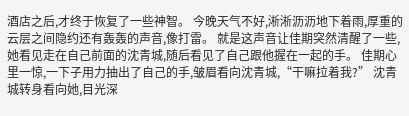酒店之后,才终于恢复了一些神智。 今晚天气不好,淅淅沥沥地下着雨,厚重的云层之间隐约还有轰轰的声音,像打雷。 就是这声音让佳期突然清醒了一些,她看见走在自己前面的沈青城,随后看见了自己跟他握在一起的手。 佳期心里一惊,一下子用力抽出了自己的手,皱眉看向沈青城,“干嘛拉着我?” 沈青城转身看向她,目光深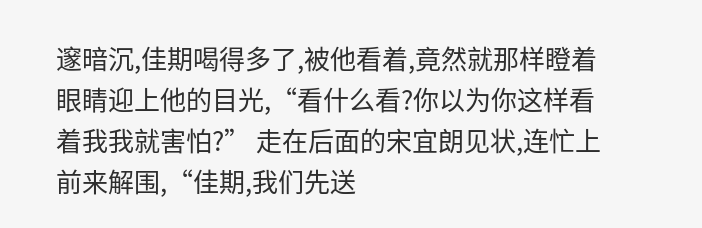邃暗沉,佳期喝得多了,被他看着,竟然就那样瞪着眼睛迎上他的目光,“看什么看?你以为你这样看着我我就害怕?” 走在后面的宋宜朗见状,连忙上前来解围,“佳期,我们先送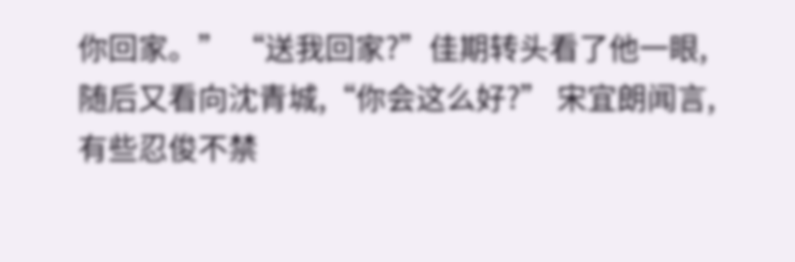你回家。” “送我回家?”佳期转头看了他一眼,随后又看向沈青城,“你会这么好?” 宋宜朗闻言,有些忍俊不禁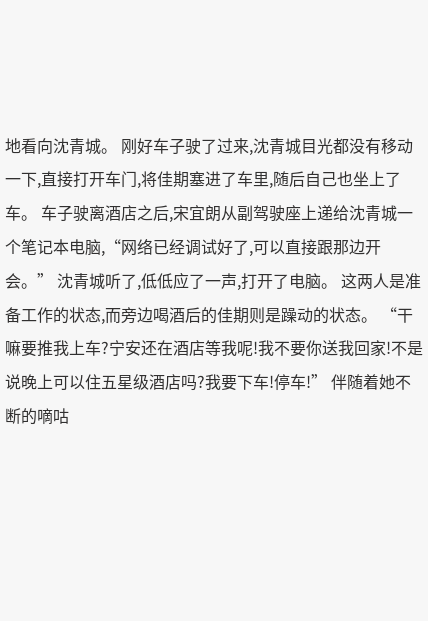地看向沈青城。 刚好车子驶了过来,沈青城目光都没有移动一下,直接打开车门,将佳期塞进了车里,随后自己也坐上了车。 车子驶离酒店之后,宋宜朗从副驾驶座上递给沈青城一个笔记本电脑,“网络已经调试好了,可以直接跟那边开会。” 沈青城听了,低低应了一声,打开了电脑。 这两人是准备工作的状态,而旁边喝酒后的佳期则是躁动的状态。 “干嘛要推我上车?宁安还在酒店等我呢!我不要你送我回家!不是说晚上可以住五星级酒店吗?我要下车!停车!” 伴随着她不断的嘀咕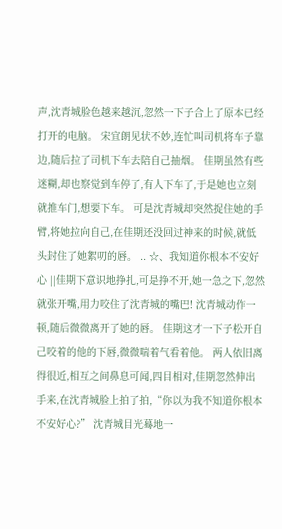声,沈青城脸色越来越沉,忽然一下子合上了原本已经打开的电脑。 宋宜朗见状不妙,连忙叫司机将车子靠边,随后拉了司机下车去陪自己抽烟。 佳期虽然有些迷糊,却也察觉到车停了,有人下车了,于是她也立刻就推车门,想要下车。 可是沈青城却突然捉住她的手臂,将她拉向自己,在佳期还没回过神来的时候,就低头封住了她絮叨的唇。 .. ☆、我知道你根本不安好心 ||佳期下意识地挣扎,可是挣不开,她一急之下,忽然就张开嘴,用力咬住了沈青城的嘴巴! 沈青城动作一顿,随后微微离开了她的唇。 佳期这才一下子松开自己咬着的他的下唇,微微喘着气看着他。 两人依旧离得很近,相互之间鼻息可闻,四目相对,佳期忽然伸出手来,在沈青城脸上拍了拍,“你以为我不知道你根本不安好心?” 沈青城目光蓦地一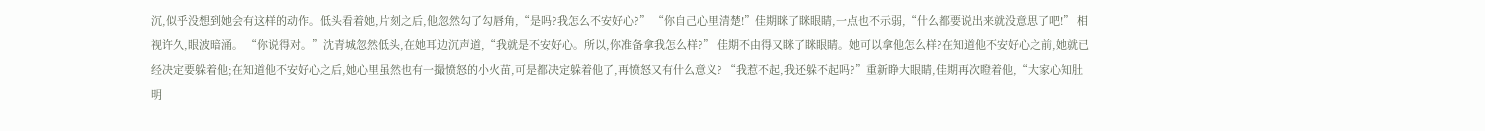沉,似乎没想到她会有这样的动作。低头看着她,片刻之后,他忽然勾了勾唇角,“是吗?我怎么不安好心?” “你自己心里清楚!”佳期眯了眯眼睛,一点也不示弱,“什么都要说出来就没意思了吧!” 相视许久,眼波暗涌。 “你说得对。”沈青城忽然低头,在她耳边沉声道,“我就是不安好心。所以,你准备拿我怎么样?” 佳期不由得又眯了眯眼睛。她可以拿他怎么样?在知道他不安好心之前,她就已经决定要躲着他;在知道他不安好心之后,她心里虽然也有一撮愤怒的小火苗,可是都决定躲着他了,再愤怒又有什么意义? “我惹不起,我还躲不起吗?”重新睁大眼睛,佳期再次瞪着他,“大家心知肚明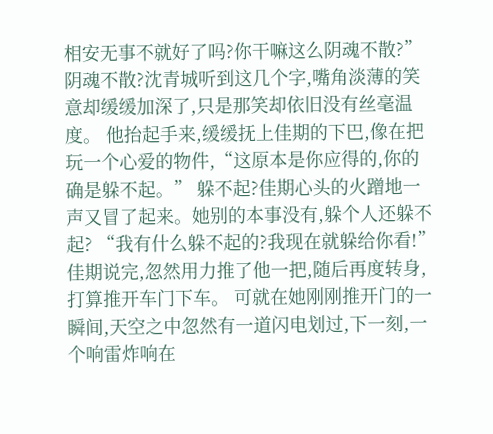相安无事不就好了吗?你干嘛这么阴魂不散?” 阴魂不散?沈青城听到这几个字,嘴角淡薄的笑意却缓缓加深了,只是那笑却依旧没有丝毫温度。 他抬起手来,缓缓抚上佳期的下巴,像在把玩一个心爱的物件,“这原本是你应得的,你的确是躲不起。” 躲不起?佳期心头的火蹭地一声又冒了起来。她别的本事没有,躲个人还躲不起? “我有什么躲不起的?我现在就躲给你看!” 佳期说完,忽然用力推了他一把,随后再度转身,打算推开车门下车。 可就在她刚刚推开门的一瞬间,天空之中忽然有一道闪电划过,下一刻,一个响雷炸响在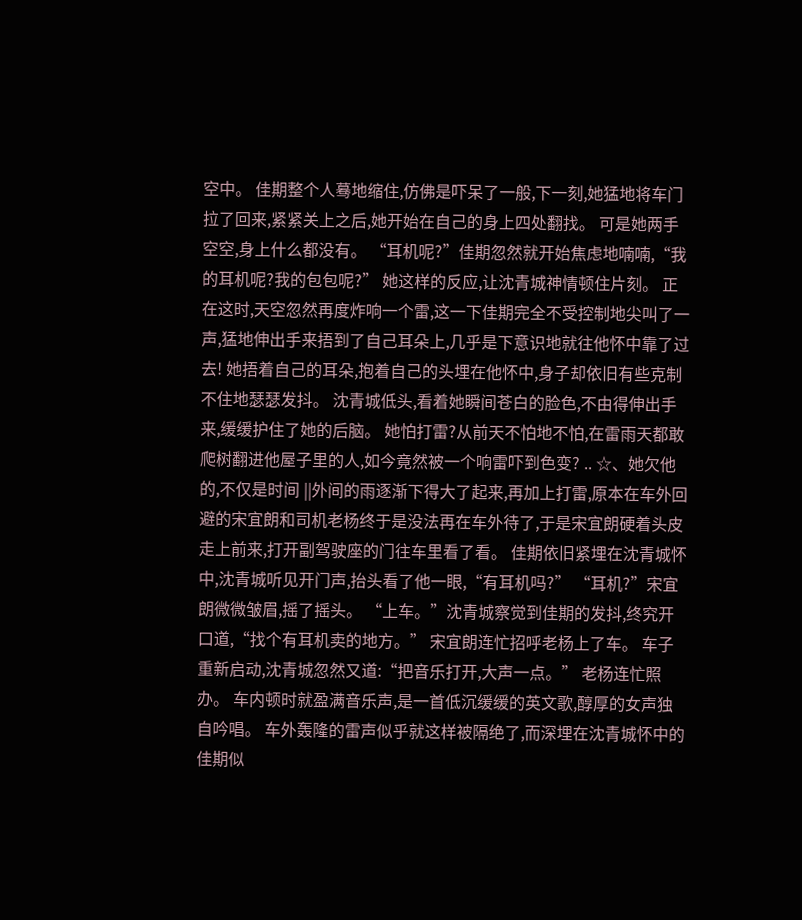空中。 佳期整个人蓦地缩住,仿佛是吓呆了一般,下一刻,她猛地将车门拉了回来,紧紧关上之后,她开始在自己的身上四处翻找。 可是她两手空空,身上什么都没有。 “耳机呢?”佳期忽然就开始焦虑地喃喃,“我的耳机呢?我的包包呢?” 她这样的反应,让沈青城神情顿住片刻。 正在这时,天空忽然再度炸响一个雷,这一下佳期完全不受控制地尖叫了一声,猛地伸出手来捂到了自己耳朵上,几乎是下意识地就往他怀中靠了过去! 她捂着自己的耳朵,抱着自己的头埋在他怀中,身子却依旧有些克制不住地瑟瑟发抖。 沈青城低头,看着她瞬间苍白的脸色,不由得伸出手来,缓缓护住了她的后脑。 她怕打雷?从前天不怕地不怕,在雷雨天都敢爬树翻进他屋子里的人,如今竟然被一个响雷吓到色变? .. ☆、她欠他的,不仅是时间 ||外间的雨逐渐下得大了起来,再加上打雷,原本在车外回避的宋宜朗和司机老杨终于是没法再在车外待了,于是宋宜朗硬着头皮走上前来,打开副驾驶座的门往车里看了看。 佳期依旧紧埋在沈青城怀中,沈青城听见开门声,抬头看了他一眼,“有耳机吗?” “耳机?”宋宜朗微微皱眉,摇了摇头。 “上车。”沈青城察觉到佳期的发抖,终究开口道,“找个有耳机卖的地方。” 宋宜朗连忙招呼老杨上了车。 车子重新启动,沈青城忽然又道:“把音乐打开,大声一点。” 老杨连忙照办。 车内顿时就盈满音乐声,是一首低沉缓缓的英文歌,醇厚的女声独自吟唱。 车外轰隆的雷声似乎就这样被隔绝了,而深埋在沈青城怀中的佳期似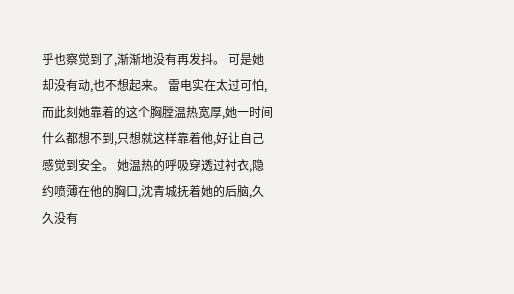乎也察觉到了,渐渐地没有再发抖。 可是她却没有动,也不想起来。 雷电实在太过可怕,而此刻她靠着的这个胸膛温热宽厚,她一时间什么都想不到,只想就这样靠着他,好让自己感觉到安全。 她温热的呼吸穿透过衬衣,隐约喷薄在他的胸口,沈青城抚着她的后脑,久久没有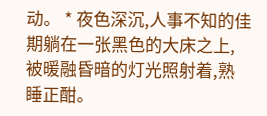动。 * 夜色深沉,人事不知的佳期躺在一张黑色的大床之上,被暖融昏暗的灯光照射着,熟睡正酣。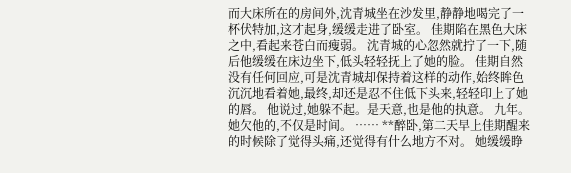而大床所在的房间外,沈青城坐在沙发里,静静地喝完了一杯伏特加,这才起身,缓缓走进了卧室。 佳期陷在黑色大床之中,看起来苍白而瘦弱。 沈青城的心忽然就拧了一下,随后他缓缓在床边坐下,低头轻轻抚上了她的脸。 佳期自然没有任何回应,可是沈青城却保持着这样的动作,始终眸色沉沉地看着她,最终,却还是忍不住低下头来,轻轻印上了她的唇。 他说过,她躲不起。是天意,也是他的执意。 九年。她欠他的,不仅是时间。 …… **醉卧,第二天早上佳期醒来的时候除了觉得头痛,还觉得有什么地方不对。 她缓缓睁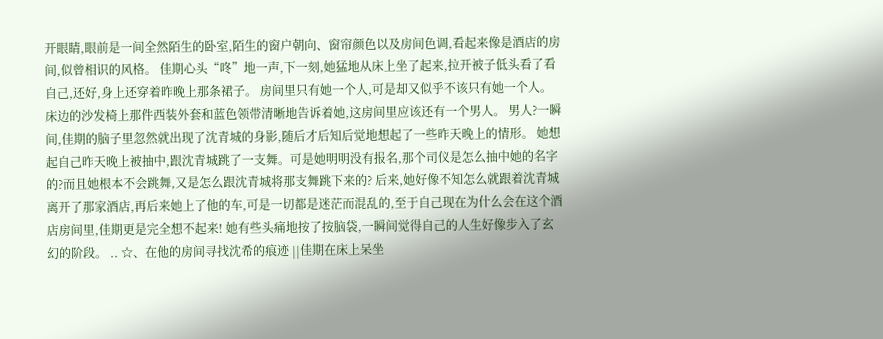开眼睛,眼前是一间全然陌生的卧室,陌生的窗户朝向、窗帘颜色以及房间色调,看起来像是酒店的房间,似曾相识的风格。 佳期心头“咚”地一声,下一刻,她猛地从床上坐了起来,拉开被子低头看了看自己,还好,身上还穿着昨晚上那条裙子。 房间里只有她一个人,可是却又似乎不该只有她一个人。 床边的沙发椅上那件西装外套和蓝色领带清晰地告诉着她,这房间里应该还有一个男人。 男人?一瞬间,佳期的脑子里忽然就出现了沈青城的身影,随后才后知后觉地想起了一些昨天晚上的情形。 她想起自己昨天晚上被抽中,跟沈青城跳了一支舞。可是她明明没有报名,那个司仪是怎么抽中她的名字的?而且她根本不会跳舞,又是怎么跟沈青城将那支舞跳下来的? 后来,她好像不知怎么就跟着沈青城离开了那家酒店,再后来她上了他的车,可是一切都是迷茫而混乱的,至于自己现在为什么会在这个酒店房间里,佳期更是完全想不起来! 她有些头痛地按了按脑袋,一瞬间觉得自己的人生好像步入了玄幻的阶段。 .. ☆、在他的房间寻找沈希的痕迹 ||佳期在床上呆坐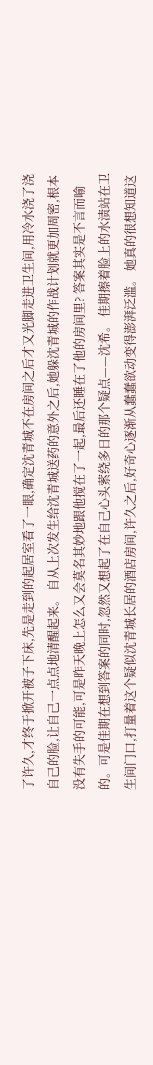了许久,才终于掀开被子下床,先是走到的起居室看了一眼,确定沈青城不在房间之后才又光脚走进卫生间,用冷水浇了浇自己的脸,让自己一点点地清醒起来。 自从上次发生给沈青城送药的意外之后,她躲沈青城的作战计划就更加周密,根本没有失手的可能,可是昨天晚上怎么又会莫名其妙地跟他搅在了一起,最后还睡在了他的房间里? 答案其实是不言而喻的。可是佳期在想到答案的同时,忽然又想起了在自己心头萦绕多日的那个疑点——沈希。 佳期擦着脸上的水渍站在卫生间门口,打量着这个疑似沈青城长居的酒店房间,许久之后,好奇心逐渐从蠢蠢欲动变得澎湃泛滥。 她真的很想知道这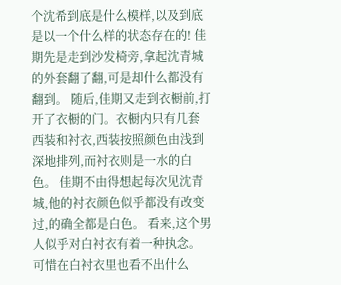个沈希到底是什么模样,以及到底是以一个什么样的状态存在的! 佳期先是走到沙发椅旁,拿起沈青城的外套翻了翻,可是却什么都没有翻到。 随后,佳期又走到衣橱前,打开了衣橱的门。衣橱内只有几套西装和衬衣,西装按照颜色由浅到深地排列,而衬衣则是一水的白色。 佳期不由得想起每次见沈青城,他的衬衣颜色似乎都没有改变过,的确全都是白色。 看来,这个男人似乎对白衬衣有着一种执念。 可惜在白衬衣里也看不出什么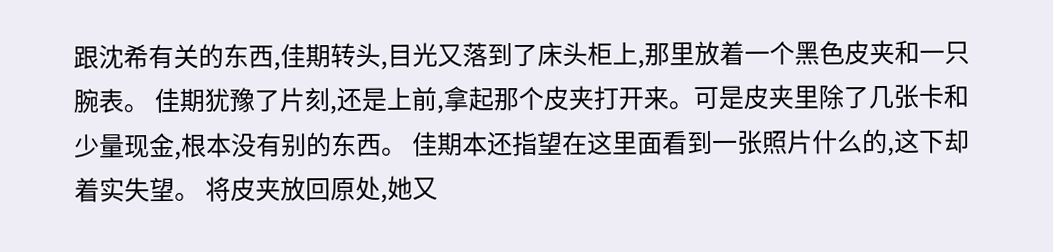跟沈希有关的东西,佳期转头,目光又落到了床头柜上,那里放着一个黑色皮夹和一只腕表。 佳期犹豫了片刻,还是上前,拿起那个皮夹打开来。可是皮夹里除了几张卡和少量现金,根本没有别的东西。 佳期本还指望在这里面看到一张照片什么的,这下却着实失望。 将皮夹放回原处,她又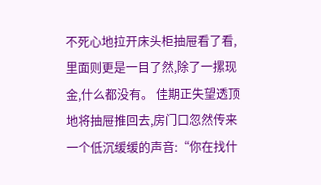不死心地拉开床头柜抽屉看了看,里面则更是一目了然,除了一摞现金,什么都没有。 佳期正失望透顶地将抽屉推回去,房门口忽然传来一个低沉缓缓的声音:“你在找什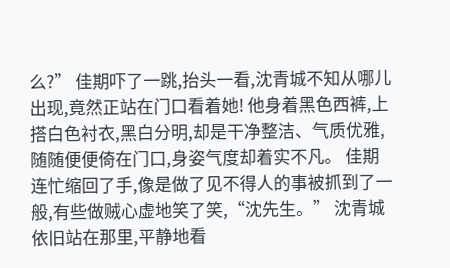么?” 佳期吓了一跳,抬头一看,沈青城不知从哪儿出现,竟然正站在门口看着她! 他身着黑色西裤,上搭白色衬衣,黑白分明,却是干净整洁、气质优雅,随随便便倚在门口,身姿气度却着实不凡。 佳期连忙缩回了手,像是做了见不得人的事被抓到了一般,有些做贼心虚地笑了笑,“沈先生。” 沈青城依旧站在那里,平静地看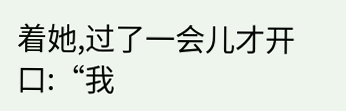着她,过了一会儿才开口:“我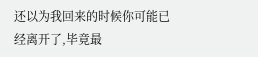还以为我回来的时候你可能已经离开了,毕竟最